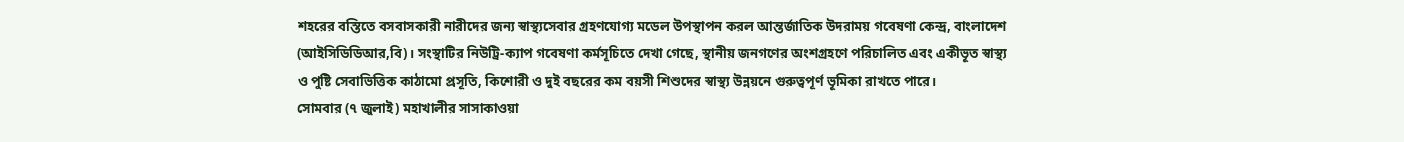শহরের বস্তিতে বসবাসকারী নারীদের জন্য স্বাস্থ্যসেবার গ্রহণযোগ্য মডেল উপস্থাপন করল আন্তর্জাতিক উদরাময় গবেষণা কেন্দ্র, বাংলাদেশ (আইসিডিডিআর,বি)। সংস্থাটির নিউট্রি-ক্যাপ গবেষণা কর্মসূচিতে দেখা গেছে, স্থানীয় জনগণের অংশগ্রহণে পরিচালিত এবং একীভূত স্বাস্থ্য ও পুষ্টি সেবাভিত্তিক কাঠামো প্রসূতি, কিশোরী ও দুই বছরের কম বয়সী শিশুদের স্বাস্থ্য উন্নয়নে গুরুত্বপূর্ণ ভূমিকা রাখতে পারে।
সোমবার (৭ জুলাই) মহাখালীর সাসাকাওয়া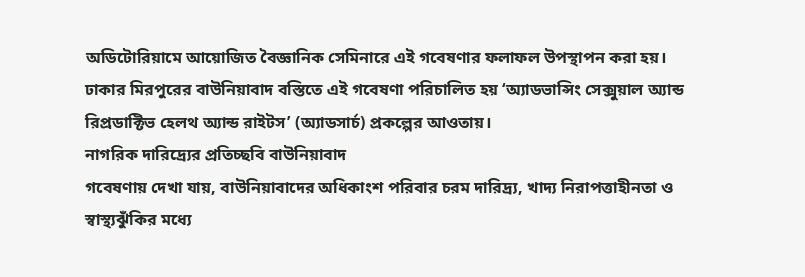অডিটোরিয়ামে আয়োজিত বৈজ্ঞানিক সেমিনারে এই গবেষণার ফলাফল উপস্থাপন করা হয়। ঢাকার মিরপুরের বাউনিয়াবাদ বস্তিতে এই গবেষণা পরিচালিত হয় ‘অ্যাডভান্সিং সেক্সুয়াল অ্যান্ড রিপ্রডাক্টিভ হেলথ অ্যান্ড রাইটস’ (অ্যাডসার্চ) প্রকল্পের আওতায়।
নাগরিক দারিদ্র্যের প্রতিচ্ছবি বাউনিয়াবাদ
গবেষণায় দেখা যায়, বাউনিয়াবাদের অধিকাংশ পরিবার চরম দারিদ্র্য, খাদ্য নিরাপত্তাহীনতা ও স্বাস্থ্যঝুঁকির মধ্যে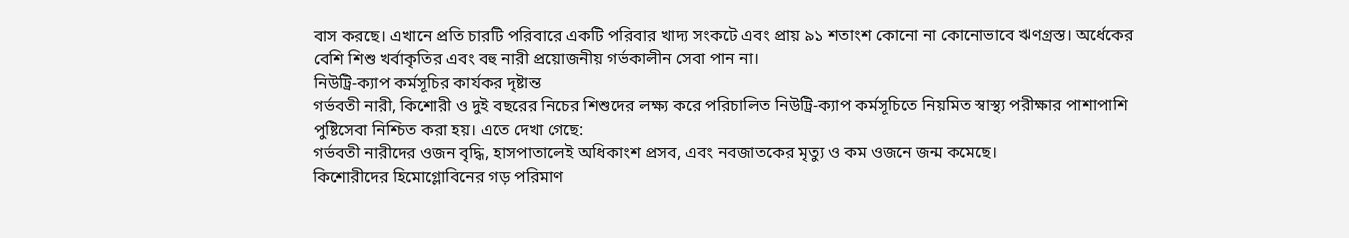বাস করছে। এখানে প্রতি চারটি পরিবারে একটি পরিবার খাদ্য সংকটে এবং প্রায় ৯১ শতাংশ কোনো না কোনোভাবে ঋণগ্রস্ত। অর্ধেকের বেশি শিশু খর্বাকৃতির এবং বহু নারী প্রয়োজনীয় গর্ভকালীন সেবা পান না।
নিউট্রি-ক্যাপ কর্মসূচির কার্যকর দৃষ্টান্ত
গর্ভবতী নারী, কিশোরী ও দুই বছরের নিচের শিশুদের লক্ষ্য করে পরিচালিত নিউট্রি-ক্যাপ কর্মসূচিতে নিয়মিত স্বাস্থ্য পরীক্ষার পাশাপাশি পুষ্টিসেবা নিশ্চিত করা হয়। এতে দেখা গেছে:
গর্ভবতী নারীদের ওজন বৃদ্ধি, হাসপাতালেই অধিকাংশ প্রসব, এবং নবজাতকের মৃত্যু ও কম ওজনে জন্ম কমেছে।
কিশোরীদের হিমোগ্লোবিনের গড় পরিমাণ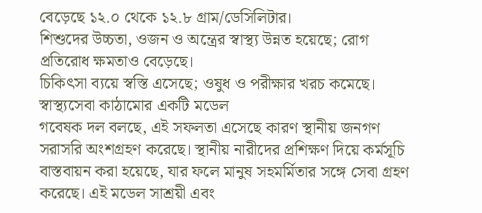বেড়েছে ১২.০ থেকে ১২.৮ গ্রাম/ডেসিলিটার।
শিশুদের উচ্চতা, ওজন ও অন্ত্রের স্বাস্থ্য উন্নত হয়েছে; রোগ প্রতিরোধ ক্ষমতাও বেড়েছে।
চিকিৎসা ব্যয়ে স্বস্তি এসেছে; ওষুধ ও পরীক্ষার খরচ কমেছে।
স্বাস্থ্যসেবা কাঠামোর একটি মডেল
গবেষক দল বলছে, এই সফলতা এসেছে কারণ স্থানীয় জনগণ সরাসরি অংশগ্রহণ করেছে। স্থানীয় নারীদের প্রশিক্ষণ দিয়ে কর্মসূচি বাস্তবায়ন করা হয়েছে, যার ফলে মানুষ সহমর্মিতার সঙ্গে সেবা গ্রহণ করেছে। এই মডেল সাশ্রয়ী এবং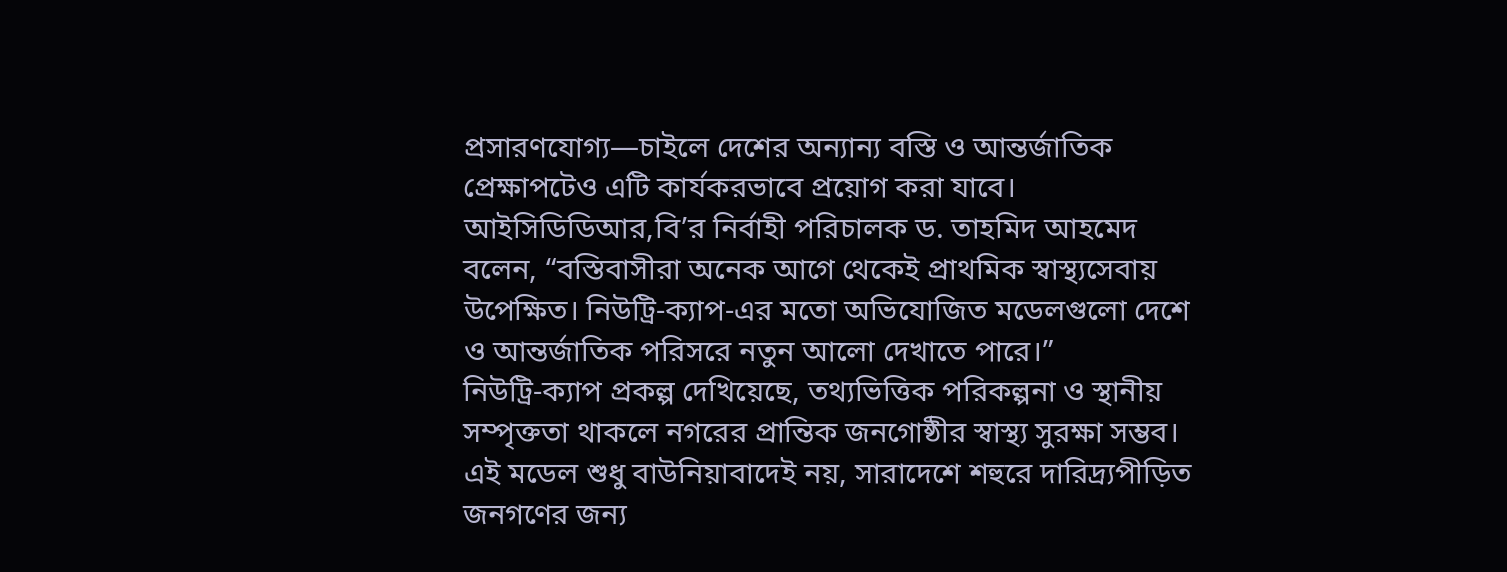প্রসারণযোগ্য—চাইলে দেশের অন্যান্য বস্তি ও আন্তর্জাতিক প্রেক্ষাপটেও এটি কার্যকরভাবে প্রয়োগ করা যাবে।
আইসিডিডিআর,বি’র নির্বাহী পরিচালক ড. তাহমিদ আহমেদ বলেন, “বস্তিবাসীরা অনেক আগে থেকেই প্রাথমিক স্বাস্থ্যসেবায় উপেক্ষিত। নিউট্রি-ক্যাপ-এর মতো অভিযোজিত মডেলগুলো দেশে ও আন্তর্জাতিক পরিসরে নতুন আলো দেখাতে পারে।”
নিউট্রি-ক্যাপ প্রকল্প দেখিয়েছে, তথ্যভিত্তিক পরিকল্পনা ও স্থানীয় সম্পৃক্ততা থাকলে নগরের প্রান্তিক জনগোষ্ঠীর স্বাস্থ্য সুরক্ষা সম্ভব। এই মডেল শুধু বাউনিয়াবাদেই নয়, সারাদেশে শহুরে দারিদ্র্যপীড়িত জনগণের জন্য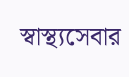স্বাস্থ্যসেবার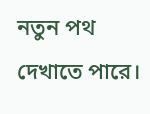নতুন পথ দেখাতে পারে।